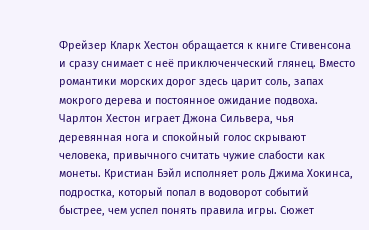Фрейзер Кларк Хестон обращается к книге Стивенсона и сразу снимает с неё приключенческий глянец. Вместо романтики морских дорог здесь царит соль, запах мокрого дерева и постоянное ожидание подвоха. Чарлтон Хестон играет Джона Сильвера, чья деревянная нога и спокойный голос скрывают человека, привычного считать чужие слабости как монеты. Кристиан Бэйл исполняет роль Джима Хокинса, подростка, который попал в водоворот событий быстрее, чем успел понять правила игры. Сюжет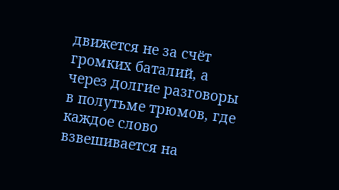движется не за счёт громких баталий, а через долгие разговоры в полутьме трюмов, где каждое слово взвешивается на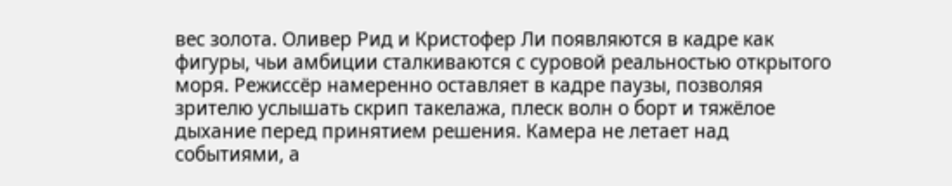вес золота. Оливер Рид и Кристофер Ли появляются в кадре как фигуры, чьи амбиции сталкиваются с суровой реальностью открытого моря. Режиссёр намеренно оставляет в кадре паузы, позволяя зрителю услышать скрип такелажа, плеск волн о борт и тяжёлое дыхание перед принятием решения. Камера не летает над событиями, а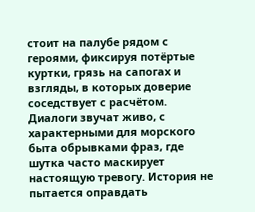стоит на палубе рядом с героями, фиксируя потёртые куртки, грязь на сапогах и взгляды, в которых доверие соседствует с расчётом. Диалоги звучат живо, с характерными для морского быта обрывками фраз, где шутка часто маскирует настоящую тревогу. История не пытается оправдать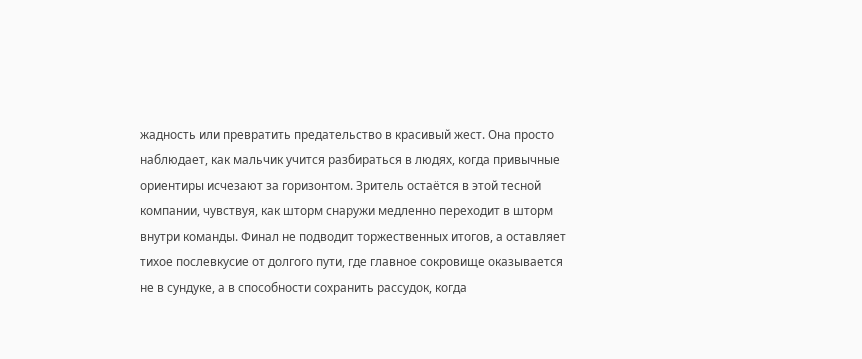жадность или превратить предательство в красивый жест. Она просто наблюдает, как мальчик учится разбираться в людях, когда привычные ориентиры исчезают за горизонтом. Зритель остаётся в этой тесной компании, чувствуя, как шторм снаружи медленно переходит в шторм внутри команды. Финал не подводит торжественных итогов, а оставляет тихое послевкусие от долгого пути, где главное сокровище оказывается не в сундуке, а в способности сохранить рассудок, когда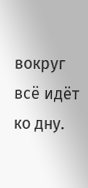вокруг всё идёт ко дну.